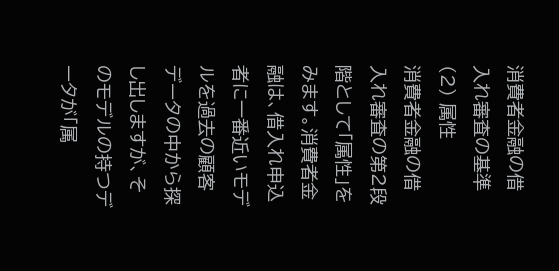消費者金融の借入れ審査の基準(2) 属性
消費者金融の借入れ審査の第2段階として「属性」をみます。消費者金融は、借入れ申込者に一番近いモデルを過去の顧客データの中から探し出しますが、そのモデルの持つデータが「属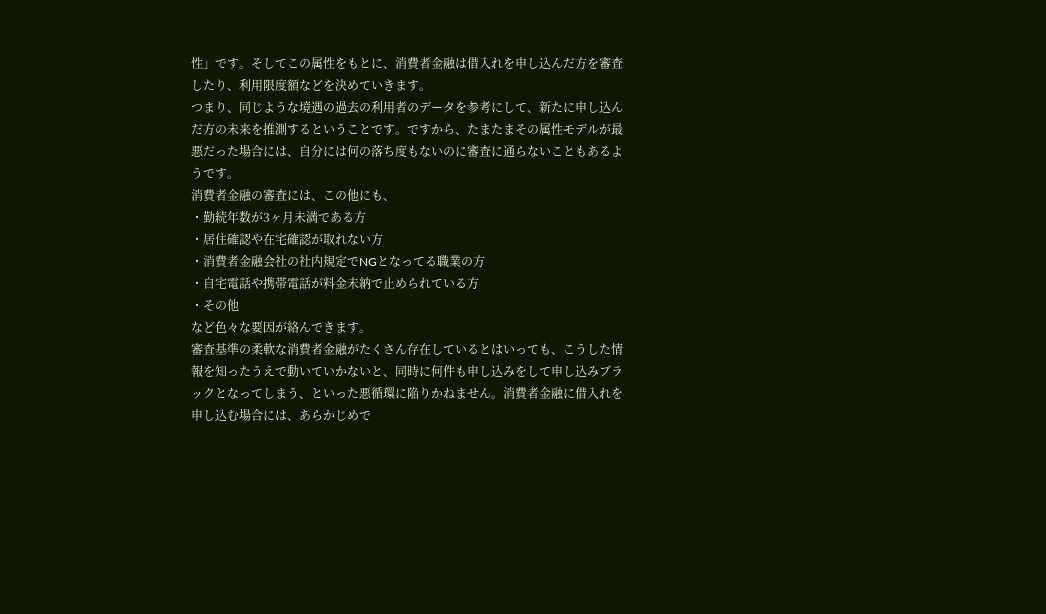性」です。そしてこの属性をもとに、消費者金融は借入れを申し込んだ方を審査したり、利用限度額などを決めていきます。
つまり、同じような境遇の過去の利用者のデータを参考にして、新たに申し込んだ方の未来を推測するということです。ですから、たまたまその属性モデルが最悪だった場合には、自分には何の落ち度もないのに審査に通らないこともあるようです。
消費者金融の審査には、この他にも、
・勤続年数が3ヶ月未満である方
・居住確認や在宅確認が取れない方
・消費者金融会社の社内規定でNGとなってる職業の方
・自宅電話や携帯電話が料金未納で止められている方
・その他
など色々な要因が絡んできます。
審査基準の柔軟な消費者金融がたくさん存在しているとはいっても、こうした情報を知ったうえで動いていかないと、同時に何件も申し込みをして申し込みブラックとなってしまう、といった悪循環に陥りかねません。消費者金融に借入れを申し込む場合には、あらかじめで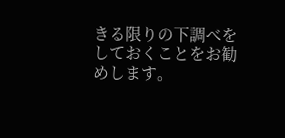きる限りの下調べをしておくことをお勧めします。